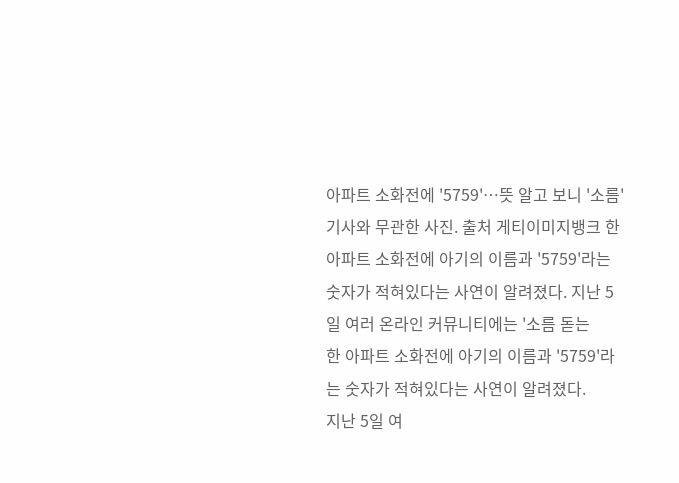아파트 소화전에 '5759'…뜻 알고 보니 '소름'
기사와 무관한 사진. 출처 게티이미지뱅크 한 아파트 소화전에 아기의 이름과 '5759'라는 숫자가 적혀있다는 사연이 알려졌다. 지난 5일 여러 온라인 커뮤니티에는 '소름 돋는
한 아파트 소화전에 아기의 이름과 '5759'라는 숫자가 적혀있다는 사연이 알려졌다.
지난 5일 여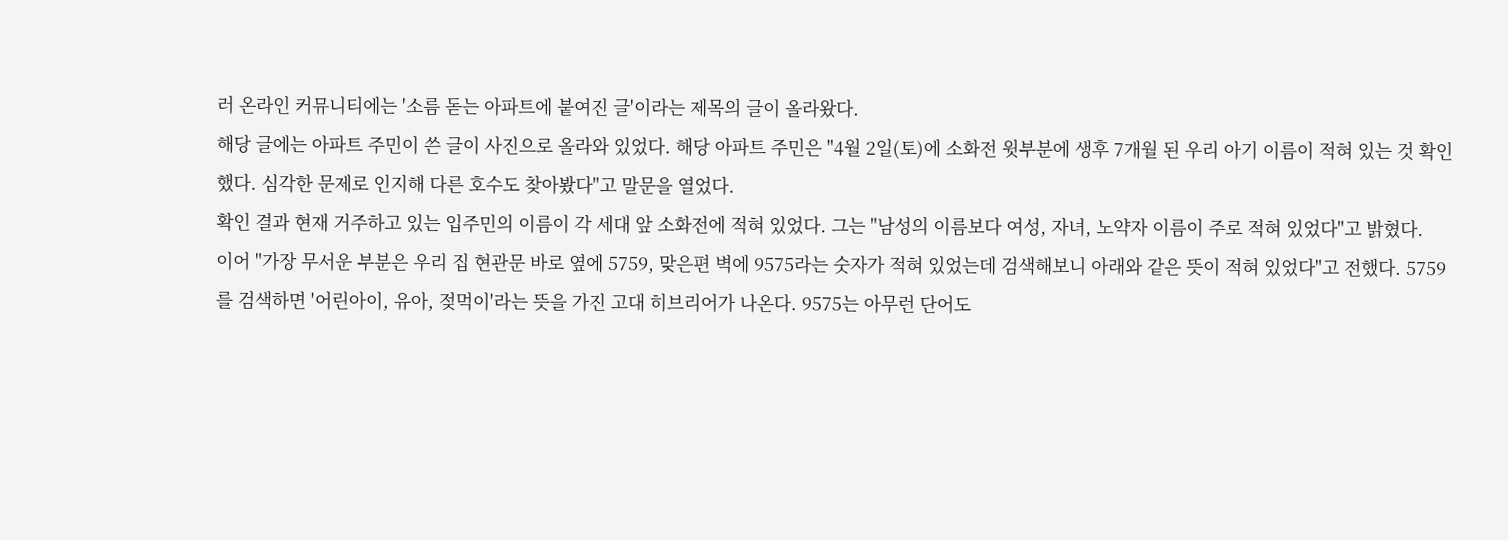러 온라인 커뮤니티에는 '소름 돋는 아파트에 붙여진 글'이라는 제목의 글이 올라왔다.
해당 글에는 아파트 주민이 쓴 글이 사진으로 올라와 있었다. 해당 아파트 주민은 "4월 2일(토)에 소화전 윗부분에 생후 7개월 된 우리 아기 이름이 적혀 있는 것 확인했다. 심각한 문제로 인지해 다른 호수도 찾아봤다"고 말문을 열었다.
확인 결과 현재 거주하고 있는 입주민의 이름이 각 세대 앞 소화전에 적혀 있었다. 그는 "남성의 이름보다 여성, 자녀, 노약자 이름이 주로 적혀 있었다"고 밝혔다.
이어 "가장 무서운 부분은 우리 집 현관문 바로 옆에 5759, 맞은편 벽에 9575라는 숫자가 적혀 있었는데 검색해보니 아래와 같은 뜻이 적혀 있었다"고 전했다. 5759를 검색하면 '어린아이, 유아, 젖먹이'라는 뜻을 가진 고대 히브리어가 나온다. 9575는 아무런 단어도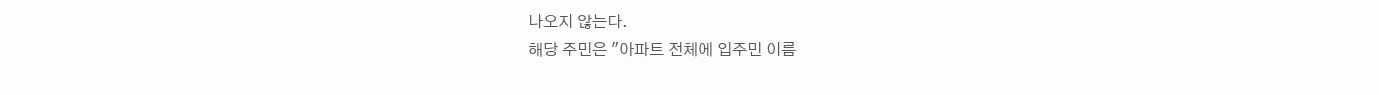나오지 않는다.
해당 주민은 "아파트 전체에 입주민 이름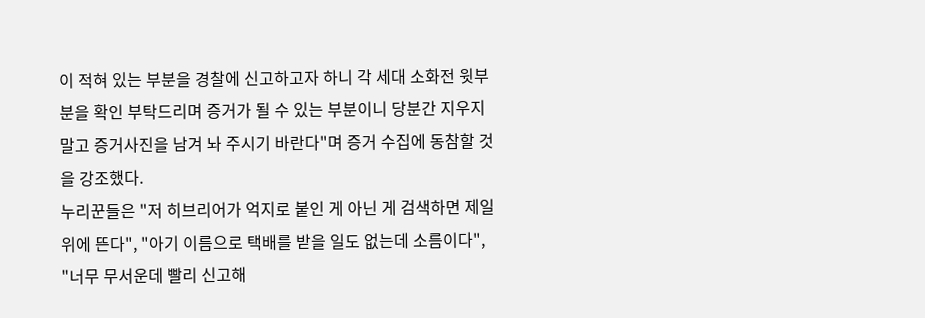이 적혀 있는 부분을 경찰에 신고하고자 하니 각 세대 소화전 윗부분을 확인 부탁드리며 증거가 될 수 있는 부분이니 당분간 지우지 말고 증거사진을 남겨 놔 주시기 바란다"며 증거 수집에 동참할 것을 강조했다.
누리꾼들은 "저 히브리어가 억지로 붙인 게 아닌 게 검색하면 제일 위에 뜬다", "아기 이름으로 택배를 받을 일도 없는데 소름이다", "너무 무서운데 빨리 신고해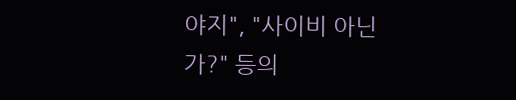야지", "사이비 아닌가?" 등의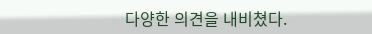다양한 의견을 내비쳤다.